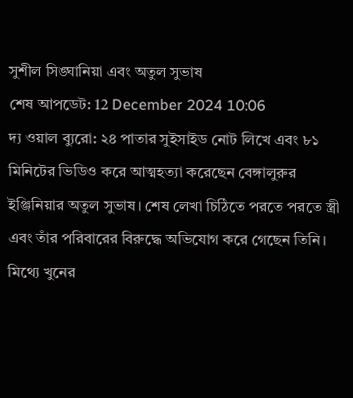সুশীল সিঙ্ঘানিয়া এবং অতুল সুভাষ
শেষ আপডেট: 12 December 2024 10:06
দ্য ওয়াল ব্যুরো: ২৪ পাতার সুইসাইড নোট লিখে এবং ৮১ মিনিটের ভিডিও করে আত্মহত্যা করেছেন বেঙ্গালুরুর ইঞ্জিনিয়ার অতুল সুভাষ। শেষ লেখা চিঠিতে পরতে পরতে স্ত্রী এবং তাঁর পরিবারের বিরুদ্ধে অভিযোগ করে গেছেন তিনি। মিথ্যে খুনের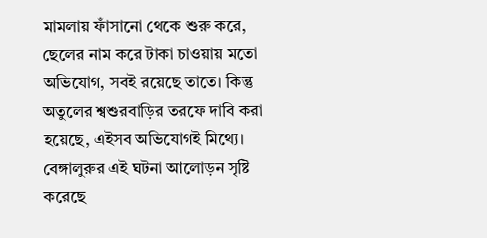মামলায় ফাঁসানো থেকে শুরু করে, ছেলের নাম করে টাকা চাওয়ায় মতো অভিযোগ, সবই রয়েছে তাতে। কিন্তু অতুলের শ্বশুরবাড়ির তরফে দাবি করা হয়েছে, এইসব অভিযোগই মিথ্যে।
বেঙ্গালুরুর এই ঘটনা আলোড়ন সৃষ্টি করেছে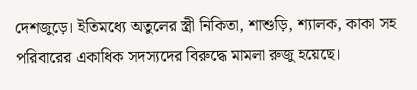দেশজুড়ে। ইতিমধ্যে অতুলের স্ত্রী নিকিতা, শাশুড়ি, শ্যালক, কাকা সহ পরিবারের একাধিক সদস্যদের বিরুদ্ধে মামলা রুজু হয়েছে।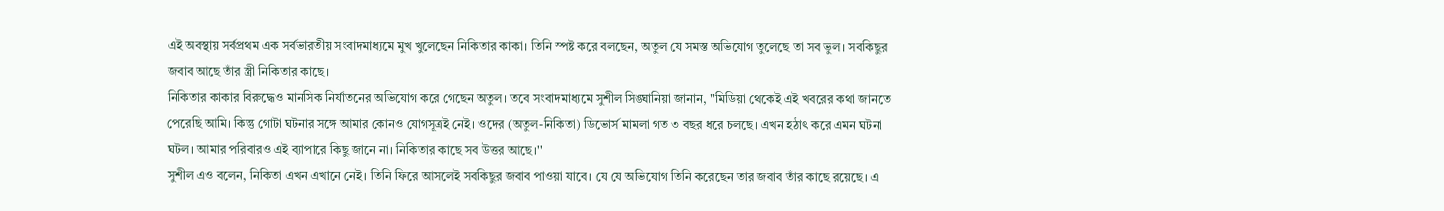এই অবস্থায় সর্বপ্রথম এক সর্বভারতীয় সংবাদমাধ্যমে মুখ খুলেছেন নিকিতার কাকা। তিনি স্পষ্ট করে বলছেন, অতুল যে সমস্ত অভিযোগ তুলেছে তা সব ভুল। সবকিছুর জবাব আছে তাঁর স্ত্রী নিকিতার কাছে।
নিকিতার কাকার বিরুদ্ধেও মানসিক নির্যাতনের অভিযোগ করে গেছেন অতুল। তবে সংবাদমাধ্যমে সুশীল সিঙ্ঘানিয়া জানান, ''মিডিয়া থেকেই এই খবরের কথা জানতে পেরেছি আমি। কিন্তু গোটা ঘটনার সঙ্গে আমার কোনও যোগসূত্রই নেই। ওদের (অতুল-নিকিতা) ডিভোর্স মামলা গত ৩ বছর ধরে চলছে। এখন হঠাৎ করে এমন ঘটনা ঘটল। আমার পরিবারও এই ব্যাপারে কিছু জানে না। নিকিতার কাছে সব উত্তর আছে।''
সুশীল এও বলেন, নিকিতা এখন এখানে নেই। তিনি ফিরে আসলেই সবকিছুর জবাব পাওয়া যাবে। যে যে অভিযোগ তিনি করেছেন তার জবাব তাঁর কাছে রয়েছে। এ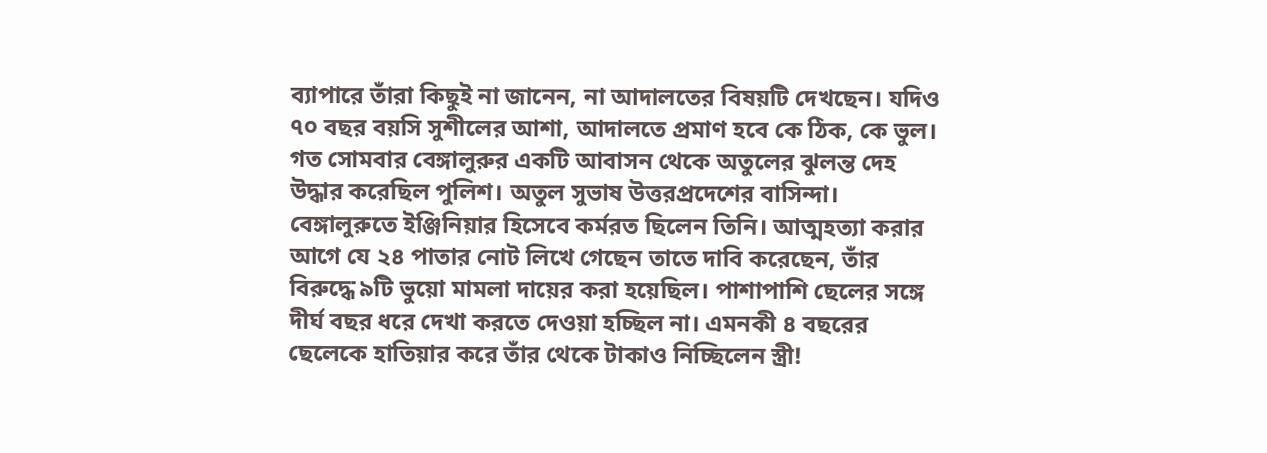ব্যাপারে তাঁরা কিছুই না জানেন, না আদালতের বিষয়টি দেখছেন। যদিও ৭০ বছর বয়সি সুশীলের আশা, আদালতে প্রমাণ হবে কে ঠিক, কে ভুল।
গত সোমবার বেঙ্গালুরুর একটি আবাসন থেকে অতুলের ঝুলন্ত দেহ উদ্ধার করেছিল পুলিশ। অতুল সুভাষ উত্তরপ্রদেশের বাসিন্দা। বেঙ্গালুরুতে ইঞ্জিনিয়ার হিসেবে কর্মরত ছিলেন তিনি। আত্মহত্যা করার আগে যে ২৪ পাতার নোট লিখে গেছেন তাতে দাবি করেছেন, তাঁর বিরুদ্ধে ৯টি ভুয়ো মামলা দায়ের করা হয়েছিল। পাশাপাশি ছেলের সঙ্গে দীর্ঘ বছর ধরে দেখা করতে দেওয়া হচ্ছিল না। এমনকী ৪ বছরের ছেলেকে হাতিয়ার করে তাঁর থেকে টাকাও নিচ্ছিলেন স্ত্রী!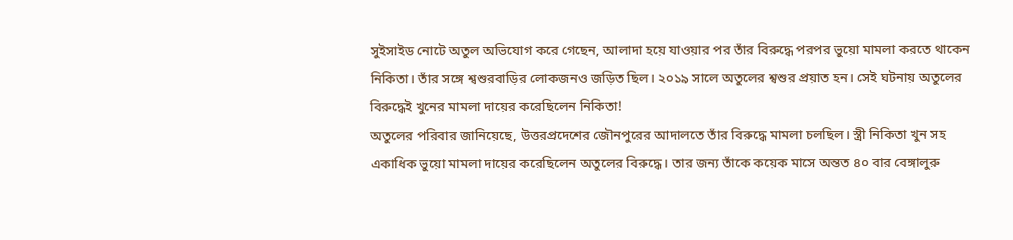সুইসাইড নোটে অতুল অভিযোগ করে গেছেন, আলাদা হয়ে যাওয়ার পর তাঁর বিরুদ্ধে পরপর ভুয়ো মামলা করতে থাকেন নিকিতা। তাঁর সঙ্গে শ্বশুরবাড়ির লোকজনও জড়িত ছিল। ২০১৯ সালে অতুলের শ্বশুর প্রয়াত হন। সেই ঘটনায় অতুলের বিরুদ্ধেই খুনের মামলা দায়ের করেছিলেন নিকিতা!
অতুলের পরিবার জানিয়েছে, উত্তরপ্রদেশের জৌনপুরের আদালতে তাঁর বিরুদ্ধে মামলা চলছিল। স্ত্রী নিকিতা খুন সহ একাধিক ভুয়ো মামলা দায়ের করেছিলেন অতুলের বিরুদ্ধে। তার জন্য তাঁকে কয়েক মাসে অন্তত ৪০ বার বেঙ্গালুরু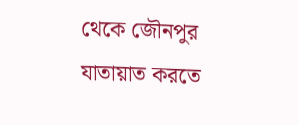থেকে জৌনপুর যাতায়াত করতে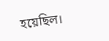হয়েছিল।